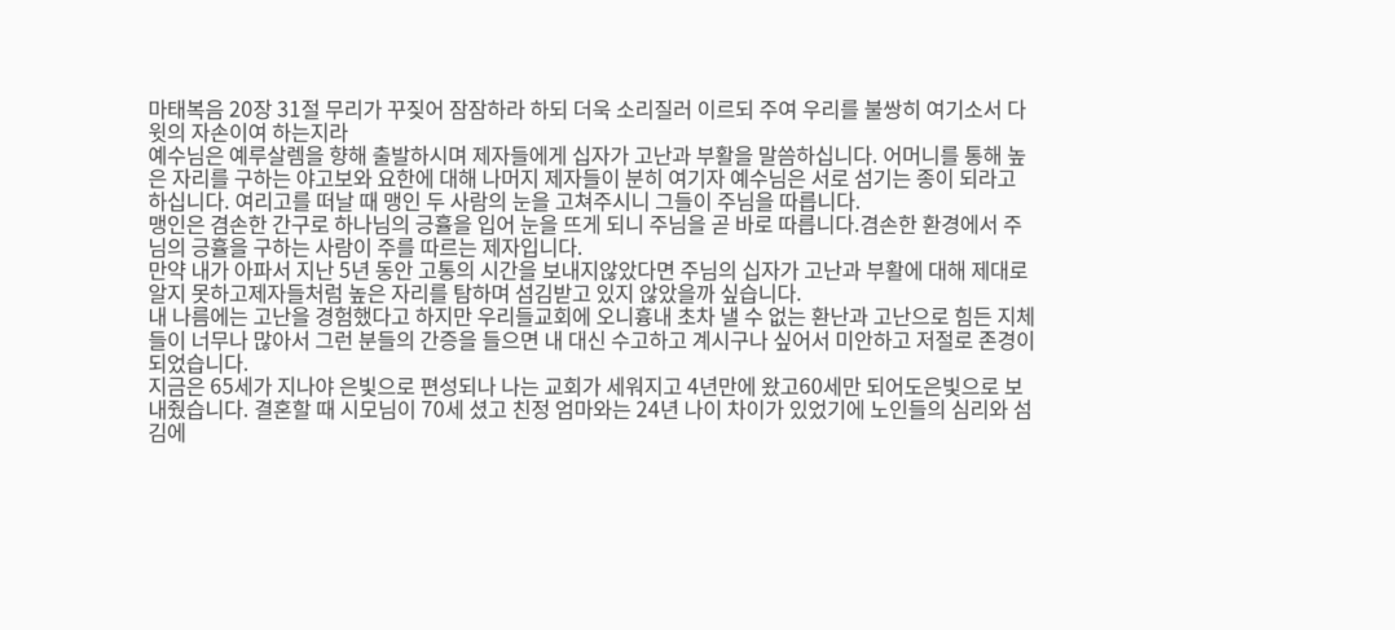마태복음 20장 31절 무리가 꾸짖어 잠잠하라 하되 더욱 소리질러 이르되 주여 우리를 불쌍히 여기소서 다윗의 자손이여 하는지라
예수님은 예루살렘을 향해 출발하시며 제자들에게 십자가 고난과 부활을 말씀하십니다. 어머니를 통해 높은 자리를 구하는 야고보와 요한에 대해 나머지 제자들이 분히 여기자 예수님은 서로 섬기는 종이 되라고 하십니다. 여리고를 떠날 때 맹인 두 사람의 눈을 고쳐주시니 그들이 주님을 따릅니다.
맹인은 겸손한 간구로 하나님의 긍휼을 입어 눈을 뜨게 되니 주님을 곧 바로 따릅니다.겸손한 환경에서 주님의 긍휼을 구하는 사람이 주를 따르는 제자입니다.
만약 내가 아파서 지난 5년 동안 고통의 시간을 보내지않았다면 주님의 십자가 고난과 부활에 대해 제대로알지 못하고제자들처럼 높은 자리를 탐하며 섬김받고 있지 않았을까 싶습니다.
내 나름에는 고난을 경험했다고 하지만 우리들교회에 오니흉내 초차 낼 수 없는 환난과 고난으로 힘든 지체들이 너무나 많아서 그런 분들의 간증을 들으면 내 대신 수고하고 계시구나 싶어서 미안하고 저절로 존경이 되었습니다.
지금은 65세가 지나야 은빛으로 편성되나 나는 교회가 세워지고 4년만에 왔고60세만 되어도은빛으로 보내줬습니다. 결혼할 때 시모님이 70세 셨고 친정 엄마와는 24년 나이 차이가 있었기에 노인들의 심리와 섬김에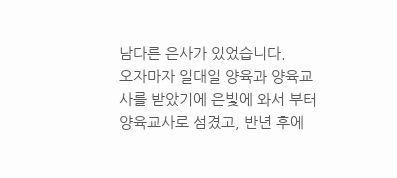남다른 은사가 있었습니다.
오자마자 일대일 양육과 양육교사를 받았기에 은빛에 와서 부터 양육교사로 섬겼고, 반년 후에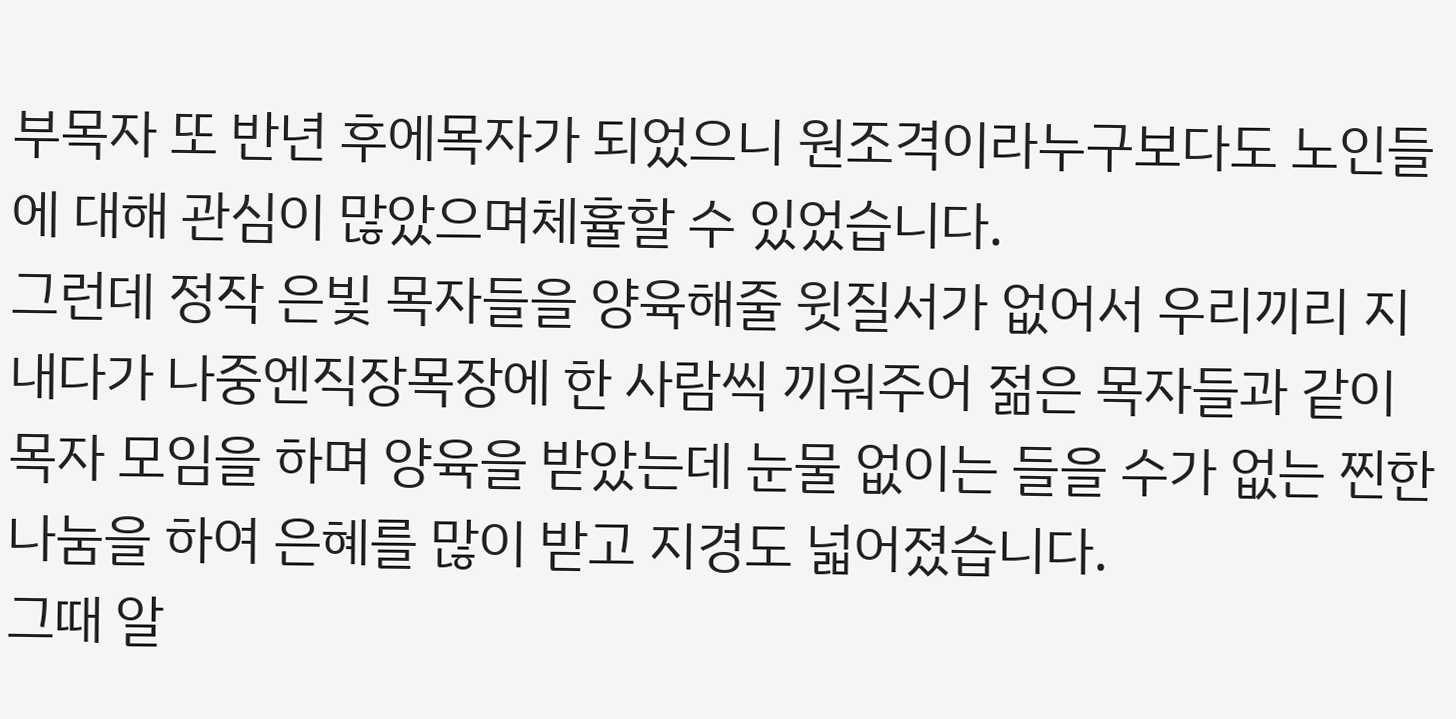부목자 또 반년 후에목자가 되었으니 원조격이라누구보다도 노인들에 대해 관심이 많았으며체휼할 수 있었습니다.
그런데 정작 은빛 목자들을 양육해줄 윗질서가 없어서 우리끼리 지내다가 나중엔직장목장에 한 사람씩 끼워주어 젊은 목자들과 같이 목자 모임을 하며 양육을 받았는데 눈물 없이는 들을 수가 없는 찐한 나눔을 하여 은혜를 많이 받고 지경도 넓어졌습니다.
그때 알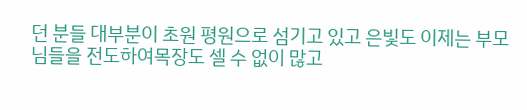던 분들 대부분이 초원 평원으로 섬기고 있고 은빛도 이제는 부모님들을 전도하여목장도 셀 수 없이 많고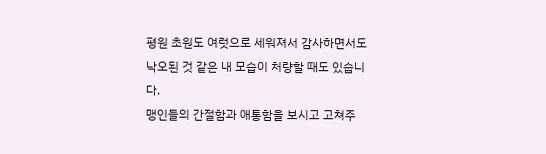평원 초원도 여럿으로 세워져서 감사하면서도 낙오된 것 같은 내 모습이 처량할 때도 있습니다.
맹인들의 간절함과 애통함을 보시고 고쳐주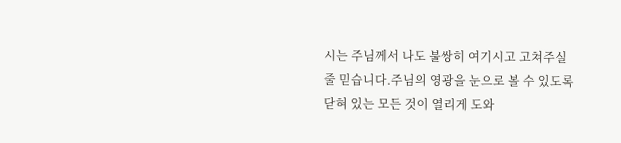시는 주님께서 나도 불쌍히 여기시고 고쳐주실 줄 믿습니다.주님의 영광을 눈으로 볼 수 있도록 닫혀 있는 모든 것이 열리게 도와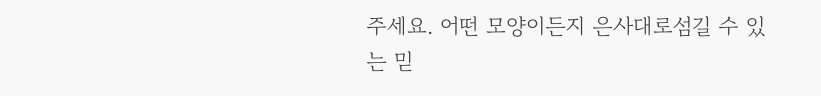주세요. 어떤 모양이든지 은사대로섬길 수 있는 믿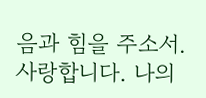음과 힘을 주소서.
사랑합니다. 나의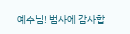예수님! 범사에 감사합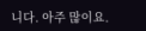니다. 아주 많이요.